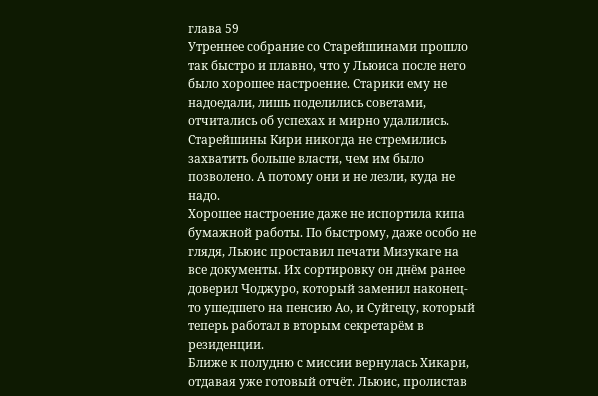глава 59
Утреннее собрание со Старейшинами прошло так быстро и плавно, что у Льюиса после него было хорошее настроение. Старики ему не надоедали, лишь поделились советами, отчитались об успехах и мирно удалились. Старейшины Кири никогда не стремились захватить больше власти, чем им было позволено. А потому они и не лезли, куда не надо.
Хорошее настроение даже не испортила кипа бумажной работы. По быстрому, даже особо не глядя, Льюис проставил печати Мизукаге на все документы. Их сортировку он днём ранее доверил Чоджуро, который заменил наконец-то ушедшего на пенсию Ао, и Суйгецу, который теперь работал в вторым секретарём в резиденции.
Ближе к полудню с миссии вернулась Хикари, отдавая уже готовый отчёт. Льюис, пролистав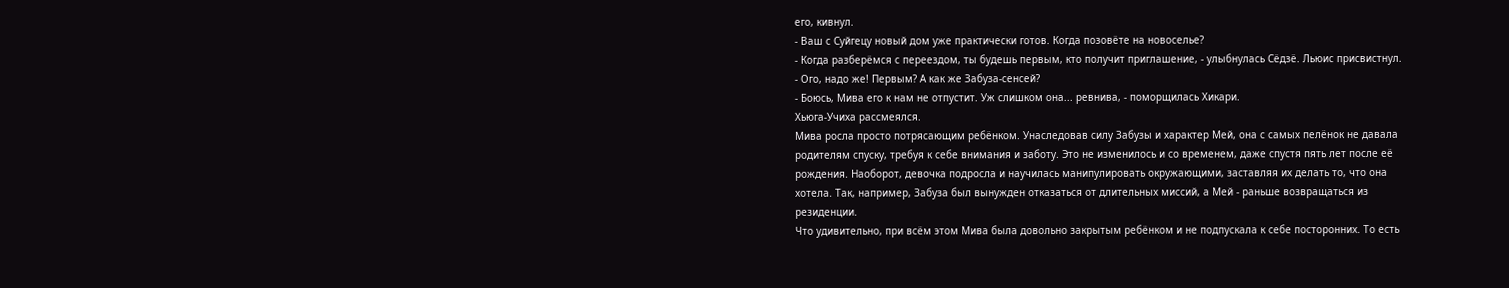его, кивнул.
- Ваш с Суйгецу новый дом уже практически готов. Когда позовёте на новоселье?
- Когда разберёмся с переездом, ты будешь первым, кто получит приглашение, - улыбнулась Сёдзё. Льюис присвистнул.
- Ого, надо же! Первым? А как же Забуза-сенсей?
- Боюсь, Мива его к нам не отпустит. Уж слишком она... ревнива, - поморщилась Хикари.
Хьюга-Учиха рассмеялся.
Мива росла просто потрясающим ребёнком. Унаследовав силу Забузы и характер Мей, она с самых пелёнок не давала родителям спуску, требуя к себе внимания и заботу. Это не изменилось и со временем, даже спустя пять лет после её рождения. Наоборот, девочка подросла и научилась манипулировать окружающими, заставляя их делать то, что она хотела. Так, например, Забуза был вынужден отказаться от длительных миссий, а Мей - раньше возвращаться из резиденции.
Что удивительно, при всём этом Мива была довольно закрытым ребёнком и не подпускала к себе посторонних. То есть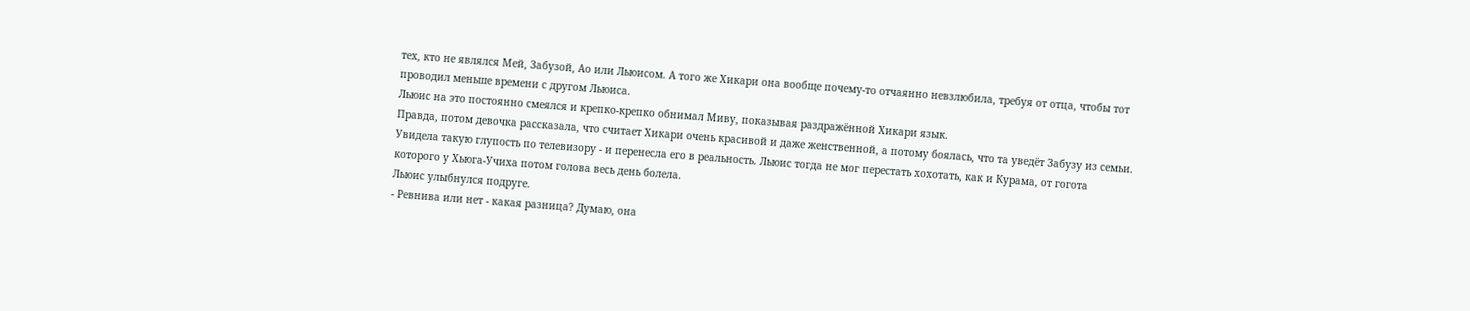тех, кто не являлся Мей, Забузой, Ао или Льюисом. А того же Хикари она вообще почему-то отчаянно невзлюбила, требуя от отца, чтобы тот проводил меньше времени с другом Льюиса.
Льюис на это постоянно смеялся и крепко-крепко обнимал Миву, показывая раздражённой Хикари язык.
Правда, потом девочка рассказала, что считает Хикари очень красивой и даже женственной, а потому боялась, что та уведёт Забузу из семьи. Увидела такую глупость по телевизору - и перенесла его в реальность. Льюис тогда не мог перестать хохотать, как и Курама, от гогота которого у Хьюга-Учиха потом голова весь день болела.
Льюис улыбнулся подруге.
- Ревнива или нет - какая разница? Думаю, она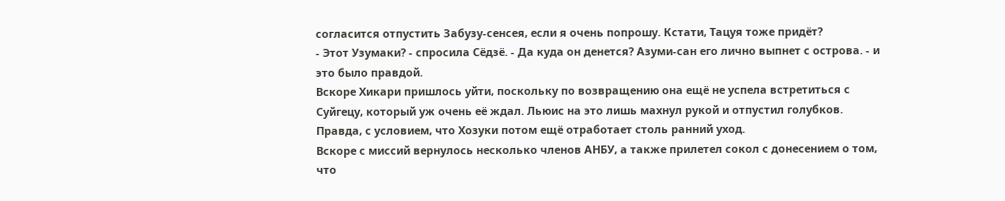согласится отпустить Забузу-сенсея, если я очень попрошу. Кстати, Тацуя тоже придёт?
- Этот Узумаки? - спросила Сёдзё. - Да куда он денется? Азуми-сан его лично выпнет с острова. - и это было правдой.
Вскоре Хикари пришлось уйти, поскольку по возвращению она ещё не успела встретиться с Суйгецу, который уж очень её ждал. Льюис на это лишь махнул рукой и отпустил голубков. Правда, с условием, что Хозуки потом ещё отработает столь ранний уход.
Вскоре с миссий вернулось несколько членов АНБУ, а также прилетел сокол с донесением о том, что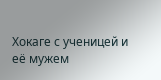Хокаге с ученицей и её мужем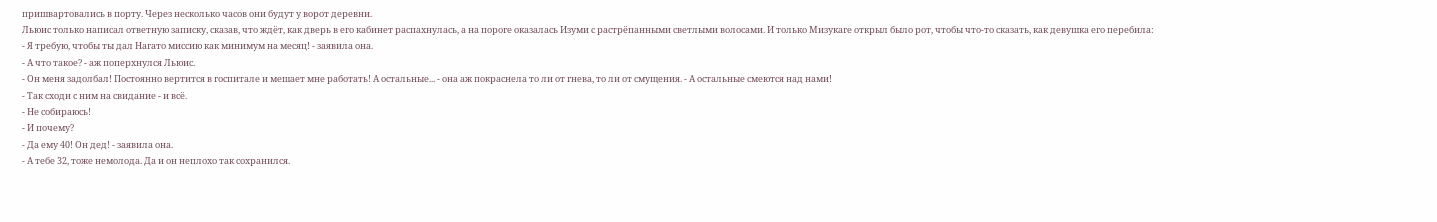пришвартовались в порту. Через несколько часов они будут у ворот деревни.
Льюис только написал ответную записку, сказав, что ждёт, как дверь в его кабинет распахнулась, а на пороге оказалась Изуми с растрёпанными светлыми волосами. И только Мизукаге открыл было рот, чтобы что-то сказать, как девушка его перебила:
- Я требую, чтобы ты дал Нагато миссию как минимум на месяц! - заявила она.
- А что такое? - аж поперхнулся Льюис.
- Он меня задолбал! Постоянно вертится в госпитале и мешает мне работать! А остальные... - она аж покраснела то ли от гнева, то ли от смущения. - А остальные смеются над нами!
- Так сходи с ним на свидание - и всё.
- Не собираюсь!
- И почему?
- Да ему 40! Он дед! - заявила она.
- А тебе 32, тоже немолода. Да и он неплохо так сохранился.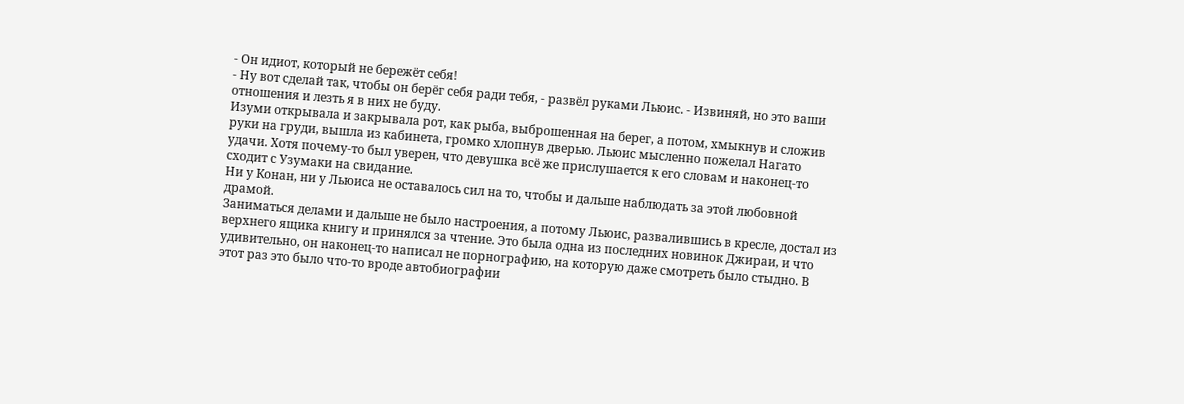- Он идиот, который не бережёт себя!
- Ну вот сделай так, чтобы он берёг себя ради тебя, - развёл руками Льюис. - Извиняй, но это ваши отношения и лезть я в них не буду.
Изуми открывала и закрывала рот, как рыба, выброшенная на берег, а потом, хмыкнув и сложив руки на груди, вышла из кабинета, громко хлопнув дверью. Льюис мысленно пожелал Нагато удачи. Хотя почему-то был уверен, что девушка всё же прислушается к его словам и наконец-то сходит с Узумаки на свидание.
Ни у Конан, ни у Льюиса не оставалось сил на то, чтобы и дальше наблюдать за этой любовной драмой.
Заниматься делами и дальше не было настроения, а потому Льюис, развалившись в кресле, достал из верхнего ящика книгу и принялся за чтение. Это была одна из последних новинок Джираи, и что удивительно, он наконец-то написал не порнографию, на которую даже смотреть было стыдно. В этот раз это было что-то вроде автобиографии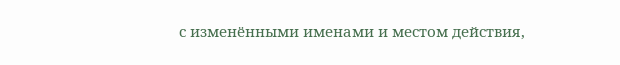с изменёнными именами и местом действия,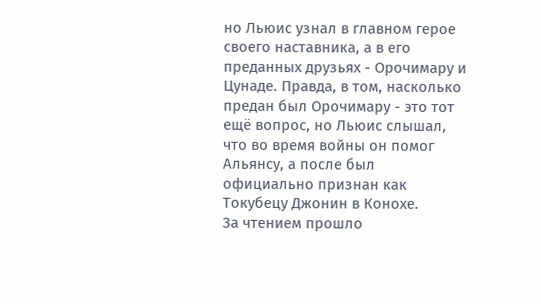но Льюис узнал в главном герое своего наставника, а в его преданных друзьях - Орочимару и Цунаде. Правда, в том, насколько предан был Орочимару - это тот ещё вопрос, но Льюис слышал, что во время войны он помог Альянсу, а после был официально признан как Токубецу Джонин в Конохе.
За чтением прошло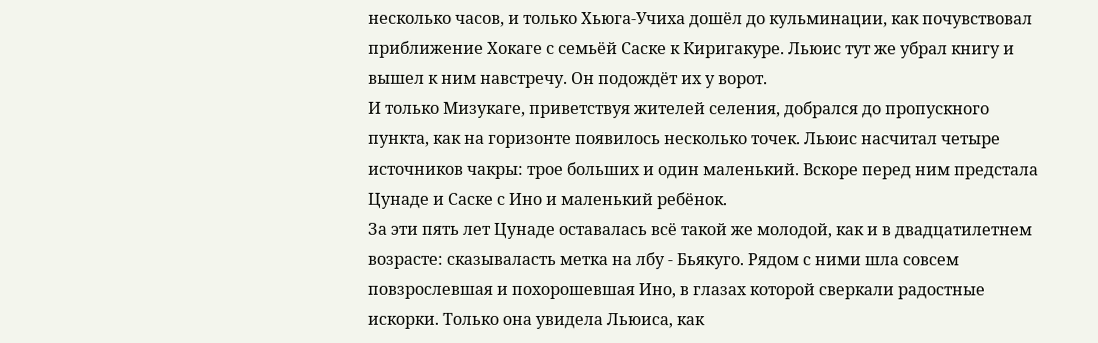несколько часов, и только Хьюга-Учиха дошёл до кульминации, как почувствовал приближение Хокаге с семьёй Саске к Киригакуре. Льюис тут же убрал книгу и вышел к ним навстречу. Он подождёт их у ворот.
И только Мизукаге, приветствуя жителей селения, добрался до пропускного пункта, как на горизонте появилось несколько точек. Льюис насчитал четыре источников чакры: трое больших и один маленький. Вскоре перед ним предстала Цунаде и Саске с Ино и маленький ребёнок.
За эти пять лет Цунаде оставалась всё такой же молодой, как и в двадцатилетнем возрасте: сказываласть метка на лбу - Бьякуго. Рядом с ними шла совсем повзрослевшая и похорошевшая Ино, в глазах которой сверкали радостные искорки. Только она увидела Льюиса, как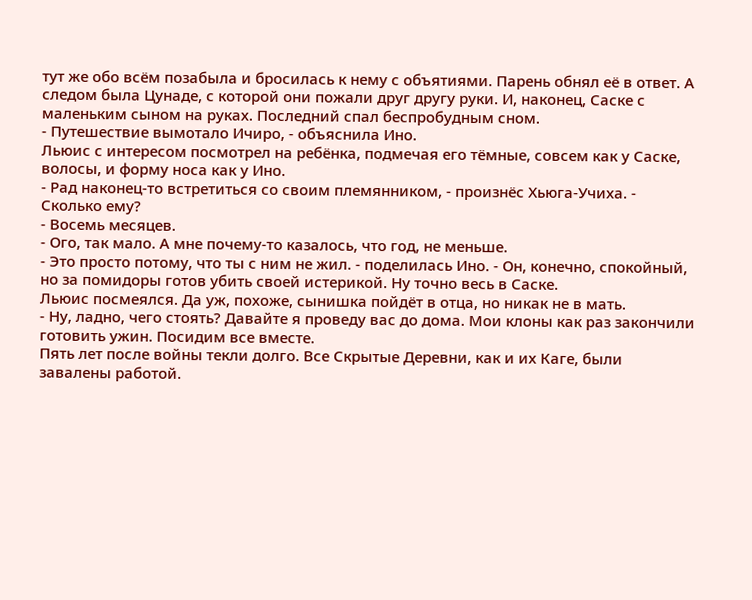тут же обо всём позабыла и бросилась к нему с объятиями. Парень обнял её в ответ. А следом была Цунаде, с которой они пожали друг другу руки. И, наконец, Саске с маленьким сыном на руках. Последний спал беспробудным сном.
- Путешествие вымотало Ичиро, - объяснила Ино.
Льюис с интересом посмотрел на ребёнка, подмечая его тёмные, совсем как у Саске, волосы, и форму носа как у Ино.
- Рад наконец-то встретиться со своим племянником, - произнёс Хьюга-Учиха. - Сколько ему?
- Восемь месяцев.
- Ого, так мало. А мне почему-то казалось, что год, не меньше.
- Это просто потому, что ты с ним не жил. - поделилась Ино. - Он, конечно, спокойный, но за помидоры готов убить своей истерикой. Ну точно весь в Саске.
Льюис посмеялся. Да уж, похоже, сынишка пойдёт в отца, но никак не в мать.
- Ну, ладно, чего стоять? Давайте я проведу вас до дома. Мои клоны как раз закончили готовить ужин. Посидим все вместе.
Пять лет после войны текли долго. Все Скрытые Деревни, как и их Каге, были завалены работой.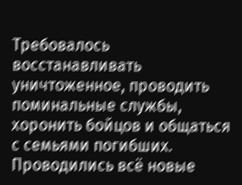Требовалось восстанавливать уничтоженное, проводить поминальные службы, хоронить бойцов и общаться с семьями погибших. Проводились всё новые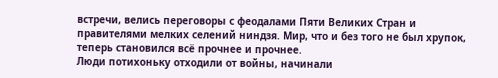встречи, велись переговоры с феодалами Пяти Великих Стран и правителями мелких селений ниндзя. Мир, что и без того не был хрупок, теперь становился всё прочнее и прочнее.
Люди потихоньку отходили от войны, начинали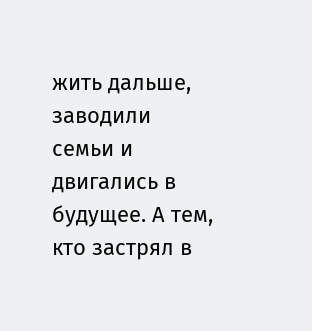жить дальше, заводили семьи и двигались в будущее. А тем, кто застрял в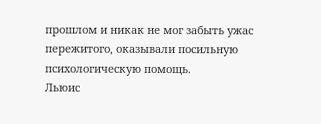прошлом и никак не мог забыть ужас пережитого, оказывали посильную психологическую помощь.
Льюис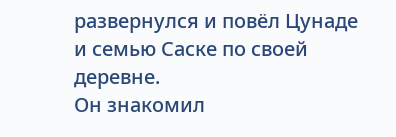развернулся и повёл Цунаде и семью Саске по своей деревне.
Он знакомил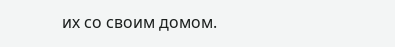их со своим домом.